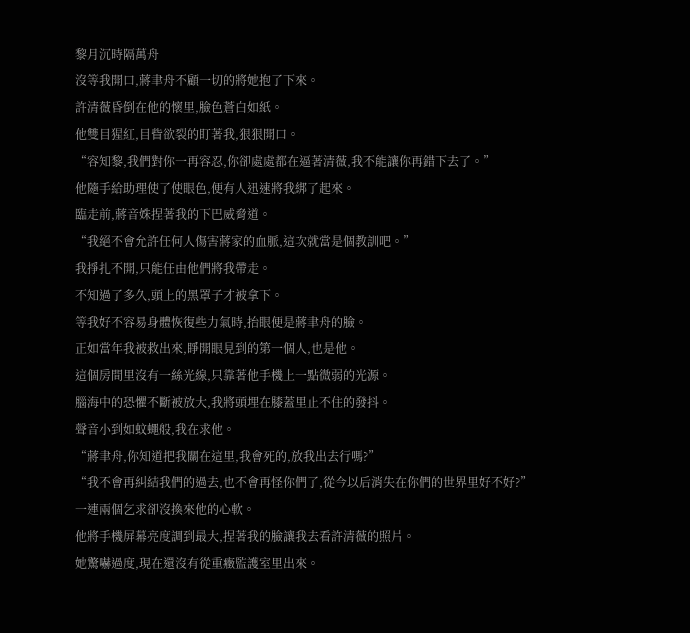黎月沉時隔萬舟
沒等我開口,蔣聿舟不顧一切的將她抱了下來。
許清薇昏倒在他的懷里,臉色蒼白如紙。
他雙目猩紅,目眥欲裂的盯著我,狠狠開口。
“容知黎,我們對你一再容忍,你卻處處都在逼著清薇,我不能讓你再錯下去了。”
他隨手給助理使了使眼色,便有人迅速將我綁了起來。
臨走前,蔣音姝捏著我的下巴威脅道。
“我絕不會允許任何人傷害蔣家的血脈,這次就當是個教訓吧。”
我掙扎不開,只能任由他們將我帶走。
不知過了多久,頭上的黑罩子才被拿下。
等我好不容易身體恢復些力氣時,抬眼便是蔣聿舟的臉。
正如當年我被救出來,睜開眼見到的第一個人,也是他。
這個房間里沒有一絲光線,只靠著他手機上一點微弱的光源。
腦海中的恐懼不斷被放大,我將頭埋在膝蓋里止不住的發抖。
聲音小到如蚊蠅般,我在求他。
“蔣聿舟,你知道把我關在這里,我會死的,放我出去行嗎?”
“我不會再糾結我們的過去,也不會再怪你們了,從今以后消失在你們的世界里好不好?”
一連兩個乞求卻沒換來他的心軟。
他將手機屏幕亮度調到最大,捏著我的臉讓我去看許清薇的照片。
她驚嚇過度,現在還沒有從重癥監護室里出來。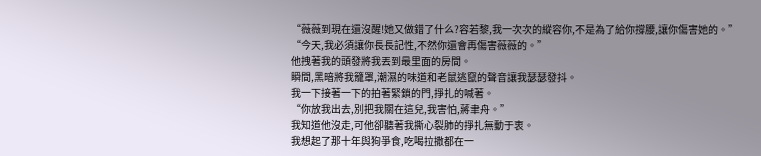“薇薇到現在還沒醒!她又做錯了什么?容若黎,我一次次的縱容你,不是為了給你撐腰,讓你傷害她的。”
“今天,我必須讓你長長記性,不然你還會再傷害薇薇的。”
他拽著我的頭發將我丟到最里面的房間。
瞬間,黑暗將我籠罩,潮濕的味道和老鼠逃竄的聲音讓我瑟瑟發抖。
我一下接著一下的拍著緊鎖的門,掙扎的喊著。
“你放我出去,別把我關在這兒,我害怕,蔣聿舟。”
我知道他沒走,可他卻聽著我撕心裂肺的掙扎無動于衷。
我想起了那十年與狗爭食,吃喝拉撒都在一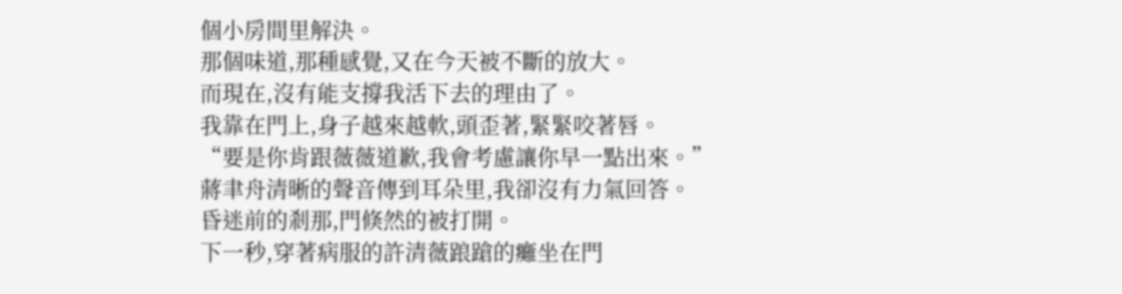個小房間里解決。
那個味道,那種感覺,又在今天被不斷的放大。
而現在,沒有能支撐我活下去的理由了。
我靠在門上,身子越來越軟,頭歪著,緊緊咬著唇。
“要是你肯跟薇薇道歉,我會考慮讓你早一點出來。”
蔣聿舟清晰的聲音傳到耳朵里,我卻沒有力氣回答。
昏迷前的剎那,門倏然的被打開。
下一秒,穿著病服的許清薇踉蹌的癱坐在門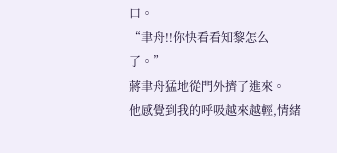口。
“聿舟!!你快看看知黎怎么了。”
蔣聿舟猛地從門外擠了進來。
他感覺到我的呼吸越來越輕,情緒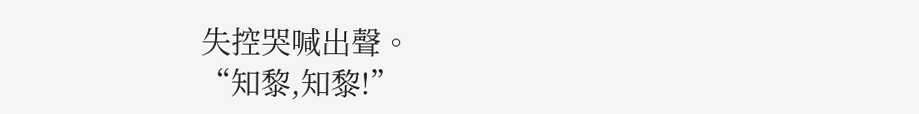失控哭喊出聲。
“知黎,知黎!”